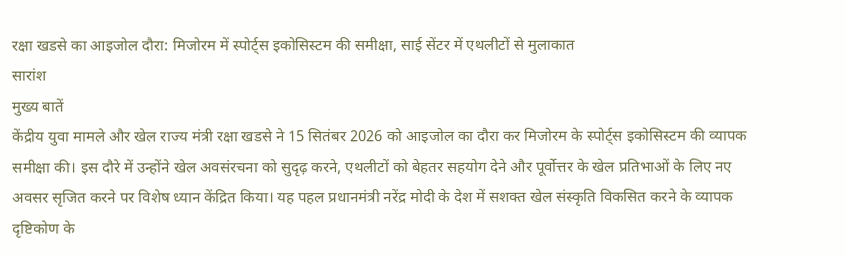रक्षा खडसे का आइजोल दौरा: मिजोरम में स्पोर्ट्स इकोसिस्टम की समीक्षा, साई सेंटर में एथलीटों से मुलाकात
सारांश
मुख्य बातें
केंद्रीय युवा मामले और खेल राज्य मंत्री रक्षा खडसे ने 15 सितंबर 2026 को आइजोल का दौरा कर मिजोरम के स्पोर्ट्स इकोसिस्टम की व्यापक समीक्षा की। इस दौरे में उन्होंने खेल अवसंरचना को सुदृढ़ करने, एथलीटों को बेहतर सहयोग देने और पूर्वोत्तर के खेल प्रतिभाओं के लिए नए अवसर सृजित करने पर विशेष ध्यान केंद्रित किया। यह पहल प्रधानमंत्री नरेंद्र मोदी के देश में सशक्त खेल संस्कृति विकसित करने के व्यापक दृष्टिकोण के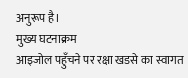अनुरूप है।
मुख्य घटनाक्रम
आइजोल पहुँचने पर रक्षा खडसे का स्वागत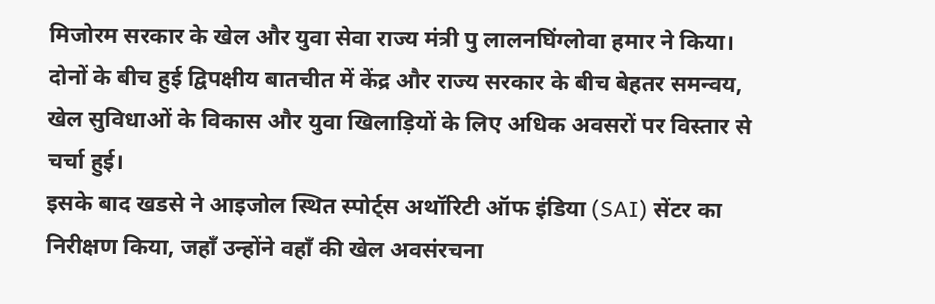मिजोरम सरकार के खेल और युवा सेवा राज्य मंत्री पु लालनघिंग्लोवा हमार ने किया। दोनों के बीच हुई द्विपक्षीय बातचीत में केंद्र और राज्य सरकार के बीच बेहतर समन्वय, खेल सुविधाओं के विकास और युवा खिलाड़ियों के लिए अधिक अवसरों पर विस्तार से चर्चा हुई।
इसके बाद खडसे ने आइजोल स्थित स्पोर्ट्स अथॉरिटी ऑफ इंडिया (SAI) सेंटर का निरीक्षण किया, जहाँ उन्होंने वहाँ की खेल अवसंरचना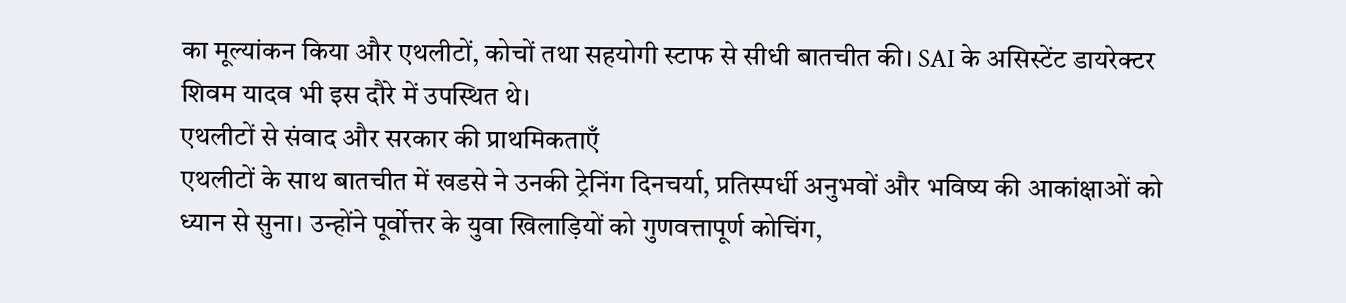का मूल्यांकन किया और एथलीटों, कोचों तथा सहयोगी स्टाफ से सीधी बातचीत की। SAI के असिस्टेंट डायरेक्टर शिवम यादव भी इस दौरे में उपस्थित थे।
एथलीटों से संवाद और सरकार की प्राथमिकताएँ
एथलीटों के साथ बातचीत में खडसे ने उनकी ट्रेनिंग दिनचर्या, प्रतिस्पर्धी अनुभवों और भविष्य की आकांक्षाओं को ध्यान से सुना। उन्होंने पूर्वोत्तर के युवा खिलाड़ियों को गुणवत्तापूर्ण कोचिंग,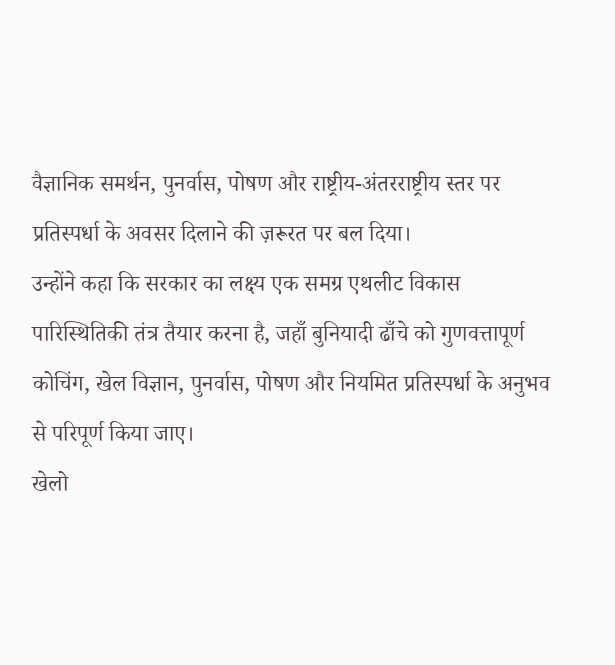वैज्ञानिक समर्थन, पुनर्वास, पोषण और राष्ट्रीय-अंतरराष्ट्रीय स्तर पर प्रतिस्पर्धा के अवसर दिलाने की ज़रूरत पर बल दिया।
उन्होंने कहा कि सरकार का लक्ष्य एक समग्र एथलीट विकास पारिस्थितिकी तंत्र तैयार करना है, जहाँ बुनियादी ढाँचे को गुणवत्तापूर्ण कोचिंग, खेल विज्ञान, पुनर्वास, पोषण और नियमित प्रतिस्पर्धा के अनुभव से परिपूर्ण किया जाए।
खेलो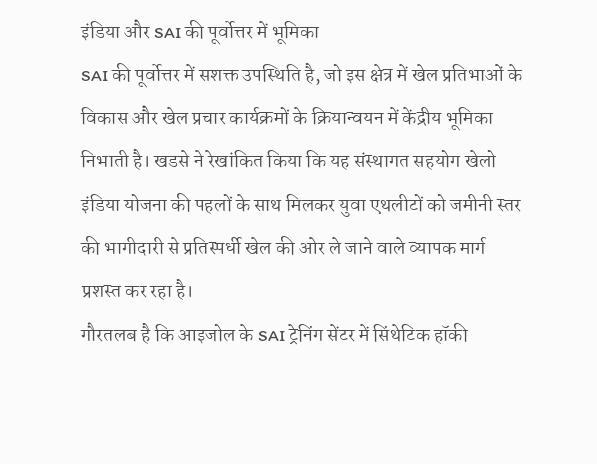इंडिया और SAI की पूर्वोत्तर में भूमिका
SAI की पूर्वोत्तर में सशक्त उपस्थिति है, जो इस क्षेत्र में खेल प्रतिभाओं के विकास और खेल प्रचार कार्यक्रमों के क्रियान्वयन में केंद्रीय भूमिका निभाती है। खडसे ने रेखांकित किया कि यह संस्थागत सहयोग खेलो इंडिया योजना की पहलों के साथ मिलकर युवा एथलीटों को जमीनी स्तर की भागीदारी से प्रतिस्पर्धी खेल की ओर ले जाने वाले व्यापक मार्ग प्रशस्त कर रहा है।
गौरतलब है कि आइजोल के SAI ट्रेनिंग सेंटर में सिंथेटिक हॉकी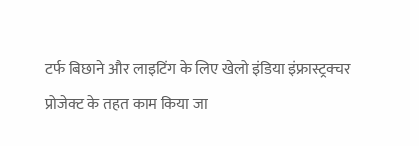टर्फ बिछाने और लाइटिंग के लिए खेलो इंडिया इंफ्रास्ट्रक्चर प्रोजेक्ट के तहत काम किया जा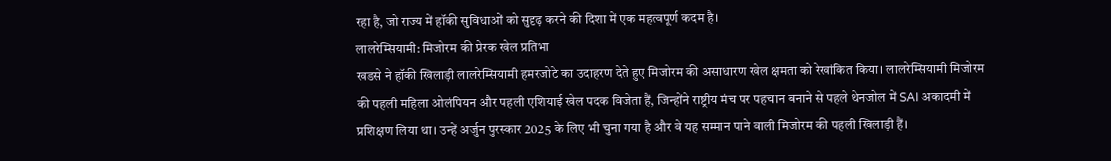रहा है, जो राज्य में हॉकी सुविधाओं को सुदृढ़ करने की दिशा में एक महत्वपूर्ण कदम है।
लालरेम्सियामी: मिजोरम की प्रेरक खेल प्रतिभा
खडसे ने हॉकी खिलाड़ी लालरेम्सियामी हमरजोटे का उदाहरण देते हुए मिजोरम की असाधारण खेल क्षमता को रेखांकित किया। लालरेम्सियामी मिजोरम की पहली महिला ओलंपियन और पहली एशियाई खेल पदक विजेता हैं, जिन्होंने राष्ट्रीय मंच पर पहचान बनाने से पहले थेनजोल में SAI अकादमी में प्रशिक्षण लिया था। उन्हें अर्जुन पुरस्कार 2025 के लिए भी चुना गया है और वे यह सम्मान पाने वाली मिजोरम की पहली खिलाड़ी हैं।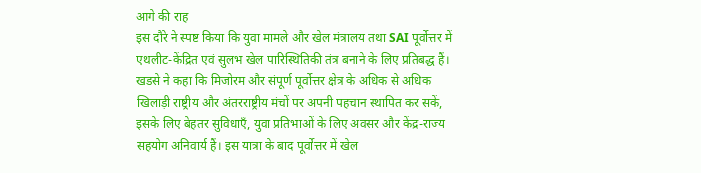आगे की राह
इस दौरे ने स्पष्ट किया कि युवा मामले और खेल मंत्रालय तथा SAI पूर्वोत्तर में एथलीट-केंद्रित एवं सुलभ खेल पारिस्थितिकी तंत्र बनाने के लिए प्रतिबद्ध हैं। खडसे ने कहा कि मिजोरम और संपूर्ण पूर्वोत्तर क्षेत्र के अधिक से अधिक खिलाड़ी राष्ट्रीय और अंतरराष्ट्रीय मंचों पर अपनी पहचान स्थापित कर सकें, इसके लिए बेहतर सुविधाएँ, युवा प्रतिभाओं के लिए अवसर और केंद्र-राज्य सहयोग अनिवार्य हैं। इस यात्रा के बाद पूर्वोत्तर में खेल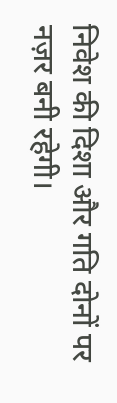निवेश की दिशा और गति दोनों पर नज़र बनी रहेगी।